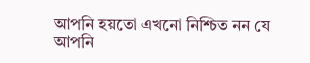আপনি হয়তো এখনো নিশ্চিত নন যে আপনি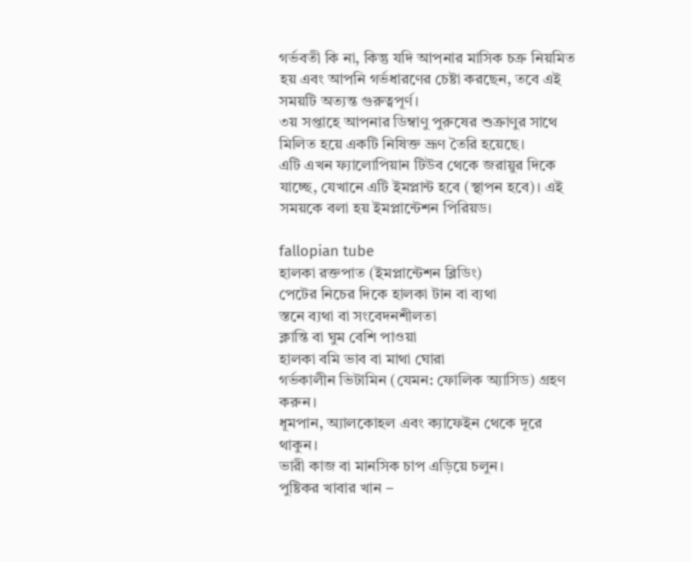গর্ভবতী কি না, কিন্তু যদি আপনার মাসিক চক্র নিয়মিত হয় এবং আপনি গর্ভধারণের চেষ্টা করছেন, তবে এই সময়টি অত্যন্ত গুরুত্বপূর্ণ।
৩য় সপ্তাহে আপনার ডিম্বাণু পুরুষের শুক্রাণুর সাথে মিলিত হয়ে একটি নিষিক্ত ভ্রূণ তৈরি হয়েছে।
এটি এখন ফ্যালোপিয়ান টিউব থেকে জরায়ুর দিকে যাচ্ছে, যেখানে এটি ইমপ্লান্ট হবে (স্থাপন হবে)। এই সময়কে বলা হয় ইমপ্লান্টেশন পিরিয়ড।

fallopian tube
হালকা রক্তপাত (ইমপ্লান্টেশন ব্লিডিং)
পেটের নিচের দিকে হালকা টান বা ব্যথা
স্তনে ব্যথা বা সংবেদনশীলতা
ক্লান্তি বা ঘুম বেশি পাওয়া
হালকা বমি ভাব বা মাথা ঘোরা
গর্ভকালীন ভিটামিন (যেমন: ফোলিক অ্যাসিড) গ্রহণ করুন।
ধূমপান, অ্যালকোহল এবং ক্যাফেইন থেকে দূরে থাকুন।
ভারী কাজ বা মানসিক চাপ এড়িয়ে চলুন।
পুষ্টিকর খাবার খান –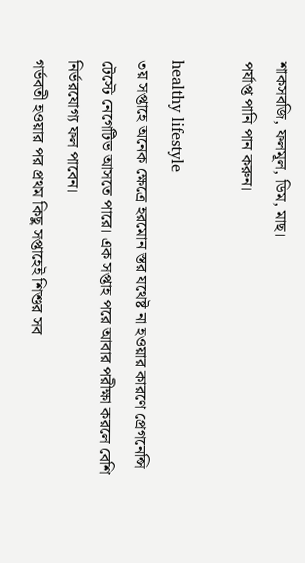শাকসবজি, ফলমূল, ডিম, মাছ।
পর্যাপ্ত পানি পান করুন।

healthy lifestyle
৩য় সপ্তাহে অনেক ক্ষেত্রে হরমোন স্তর যথেষ্ট না হওয়ার কারণে প্রেগনেন্সি টেস্টে নেগেটিভ আসতে পারে। এক সপ্তাহ পরে আবার পরীক্ষা করলে বেশি নির্ভরযোগ্য ফল পাবেন।
গর্ভবতী হওয়ার পর প্রথম কিছু সপ্তাহেই শিশুর সব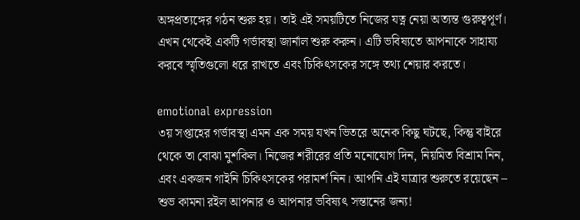অঙ্গপ্রত্যঙ্গের গঠন শুরু হয়। তাই এই সময়টিতে নিজের যত্ন নেয়া অত্যন্ত গুরুত্বপূর্ণ।
এখন থেকেই একটি গর্ভাবস্থা জার্নাল শুরু করুন। এটি ভবিষ্যতে আপনাকে সাহায্য করবে স্মৃতিগুলো ধরে রাখতে এবং চিকিৎসকের সঙ্গে তথ্য শেয়ার করতে।

emotional expression
৩য় সপ্তাহের গর্ভাবস্থা এমন এক সময় যখন ভিতরে অনেক কিছু ঘটছে, কিন্তু বাইরে থেকে তা বোঝা মুশকিল। নিজের শরীরের প্রতি মনোযোগ দিন, নিয়মিত বিশ্রাম নিন, এবং একজন গাইনি চিকিৎসকের পরামর্শ নিন। আপনি এই যাত্রার শুরুতে রয়েছেন – শুভ কামনা রইল আপনার ও আপনার ভবিষ্যৎ সন্তানের জন্য!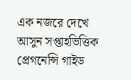এক নজরে দেখে আসুন সপ্তাহভিত্তিক প্রেগনেন্সি গাইড